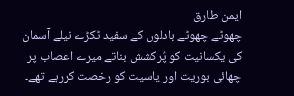ایمن طارق
چھوٹے چھوٹے بادلوں کے سفید ٹکڑے نیلے آسمان کی یکسانیت کو پُرکشش بناتے میرے اعصاب پر چھائی بوریت اور یاسیت کو رخصت کررہے تھے۔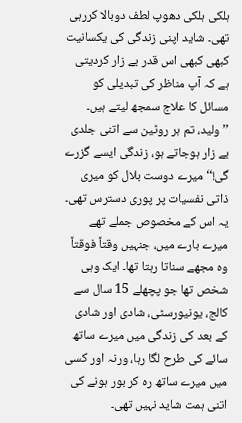ہلکی ہلکی دھوپ لطف دوبالا کررہی تھی۔ شاید اپنی زندگی کی یکسانیت کبھی کبھی اس قدر بے زار کردیتی ہے کہ آپ مناظر کی تبدیلی کو مسائل کا علاج سمجھ لیتے ہیں۔ ’’ولید، تم ہر روٹین سے اتنی جلدی بے زار ہوجاتے ہو، زندگی ایسے گزرے گی!‘‘ میرے دوست بلال کو میری ذاتی نفسیات پر پوری دسترس تھی۔ یہ اس کے مخصوص جملے تھے میرے بارے میں، جنہیں وقتاً فوقتاً وہ مجھے سناتا رہتا تھا۔ ایک وہی شخص تھا جو پچھلے 15 سال سے کالج، یونیورسٹی، شادی اور شادی کے بعد کی زندگی میں میرے ساتھ سائے کی طرح لگا رہا، ورنہ اور کسی میں میرے ساتھ رہ کر بور ہونے کی اتنی ہمت شاید نہیں تھی۔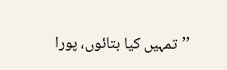’’تمہیں کیا بتائوں، پورا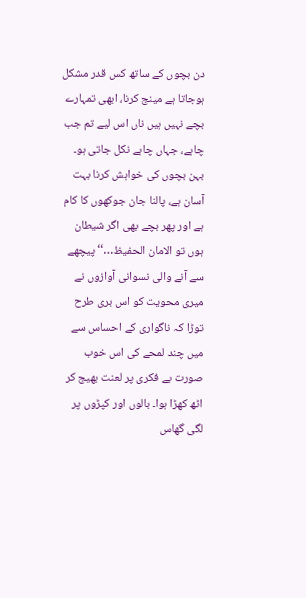دن بچوں کے ساتھ کس قدر مشکل ہوجاتا ہے مینج کرنا، ابھی تمہارے بچے نہیں ہیں ناں اس لیے تم جب چاہے، جہاں چاہے نکل جاتی ہو۔ بہن بچوں کی خواہش کرنا بہت آسان ہے، پالنا جان جوکھوں کا کام ہے اور پھر بچے بھی اگر شیطان ہوں تو الامان الحفیظ…‘‘ پیچھے سے آنے والی نسوانی آوازوں نے میری محویت کو اس بری طرح توڑا کہ ناگواری کے احساس سے میں چند لمحے کی اس خوب صورت بے فکری پر لعنت بھیج کر اٹھ کھڑا ہوا۔ بالوں اور کپڑوں پر لگی گھاس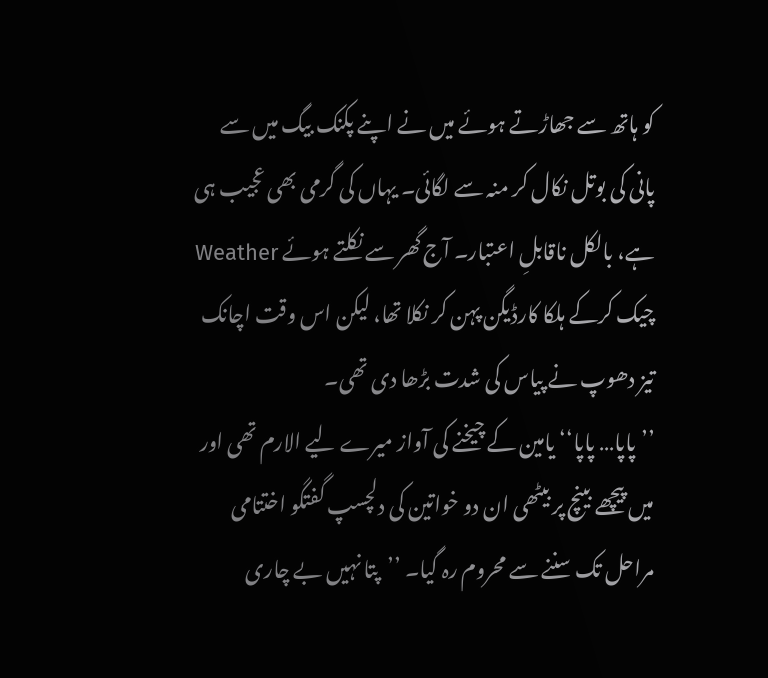کو ہاتھ سے جھاڑتے ہوئے میں نے اپنے پکنک بیگ میں سے پانی کی بوتل نکال کر منہ سے لگائی۔ یہاں کی گرمی بھی عجیب ہی ہے، بالکل ناقابلِ اعتبار۔ آج گھر سے نکلتے ہوئے Weather چیک کرکے ہلکا کارڈیگن پہن کر نکلا تھا، لیکن اس وقت اچانک تیز دھوپ نے پیاس کی شدت بڑھا دی تھی۔
’’پاپا… پاپا‘‘ یامین کے چیخنے کی آواز میرے لیے الارم تھی اور میں پیچھے بینچ پر بیٹھی ان دو خواتین کی دلچسپ گفتگو اختتامی مراحل تک سننے سے محروم رہ گیا۔ ’’پتا نہیں بے چاری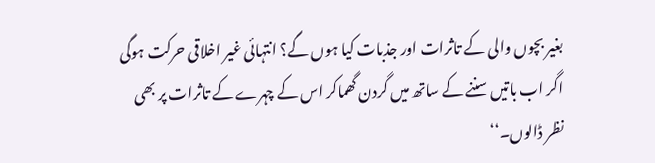بغیر بچوں والی کے تاثرات اور جذبات کیا ہوں گے؟ انتہائی غیر اخلاقی حرکت ہوگی اگر اب باتیں سننے کے ساتھ میں گردن گھماکر اس کے چہرے کے تاثرات پر بھی نظر ڈالوں۔‘‘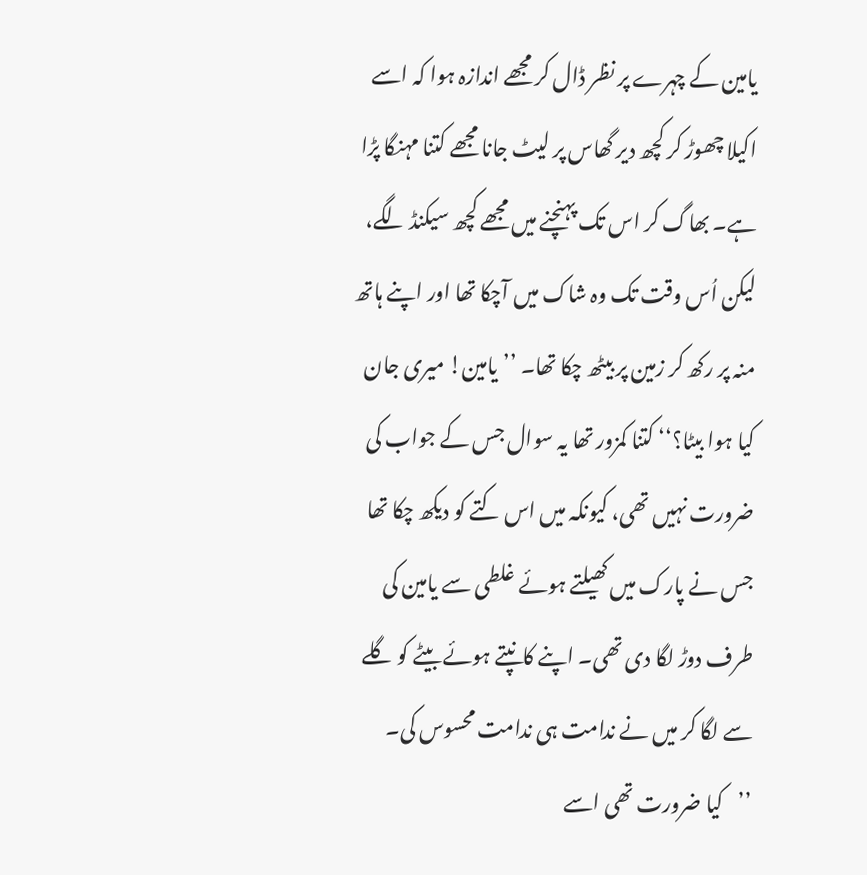یامین کے چہرے پر نظر ڈال کر مجھے اندازہ ہوا کہ اسے اکیلا چھوڑ کر کچھ دیر گھاس پر لیٹ جانا مجھے کتنا مہنگا پڑا ہے۔ بھاگ کر اس تک پہنچنے میں مجھے کچھ سیکنڈ لگے، لیکن اُس وقت تک وہ شاک میں آچکا تھا اور اپنے ہاتھ منہ پر رکھ کر زمین پر بیٹھ چکا تھا۔ ’’یامین! میری جان کیا ہوا بیٹا؟‘‘ کتنا کمزور تھا یہ سوال جس کے جواب کی ضرورت نہیں تھی، کیونکہ میں اس کتے کو دیکھ چکا تھا جس نے پارک میں کھیلتے ہوئے غلطی سے یامین کی طرف دوڑ لگا دی تھی۔ اپنے کانپتے ہوئے بیٹے کو گلے سے لگا کر میں نے ندامت ہی ندامت محسوس کی۔ ’’کیا ضرورت تھی اسے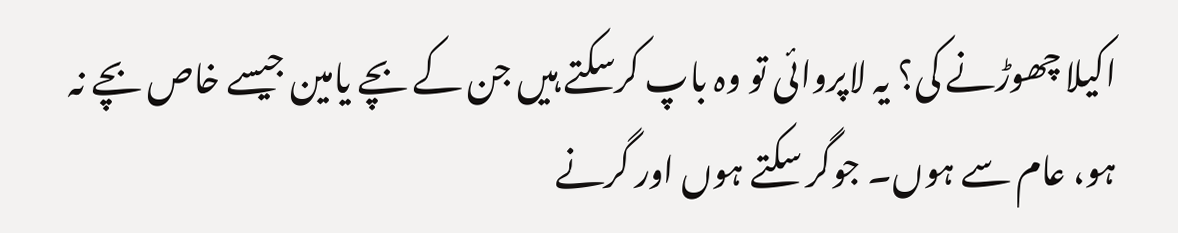اکیلا چھوڑنے کی؟ یہ لاپروائی تو وہ باپ کرسکتے ہیں جن کے بچے یامین جیسے خاص بچے نہ ہو، عام سے ہوں۔ جوگر سکتے ہوں اور گرنے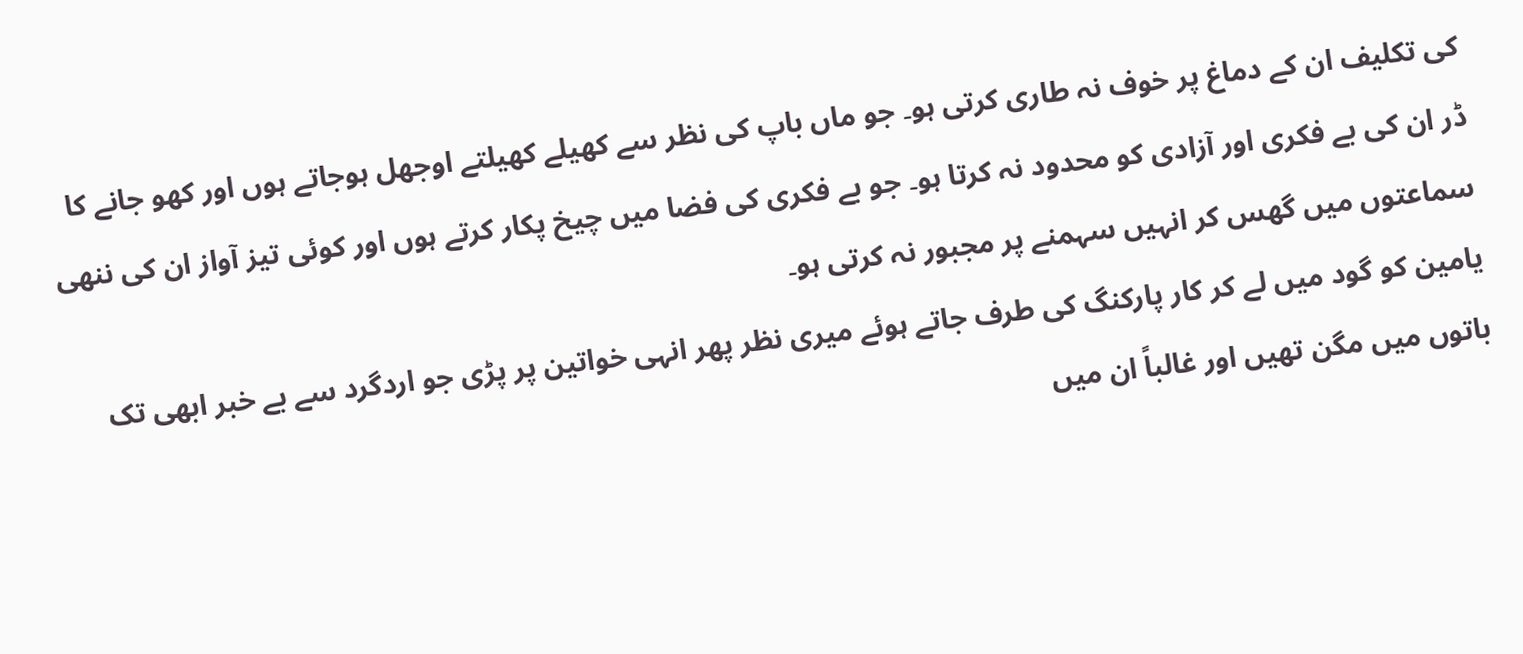کی تکلیف ان کے دماغ پر خوف نہ طاری کرتی ہو۔ جو ماں باپ کی نظر سے کھیلے کھیلتے اوجھل ہوجاتے ہوں اور کھو جانے کا ڈر ان کی بے فکری اور آزادی کو محدود نہ کرتا ہو۔ جو بے فکری کی فضا میں چیخ پکار کرتے ہوں اور کوئی تیز آواز ان کی ننھی سماعتوں میں گھس کر انہیں سہمنے پر مجبور نہ کرتی ہو۔
یامین کو گود میں لے کر کار پارکنگ کی طرف جاتے ہوئے میری نظر پھر انہی خواتین پر پڑی جو اردگرد سے بے خبر ابھی تک باتوں میں مگن تھیں اور غالباً ان میں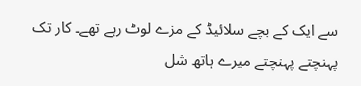سے ایک کے بچے سلائیڈ کے مزے لوٹ رہے تھے۔ کار تک پہنچتے پہنچتے میرے ہاتھ شل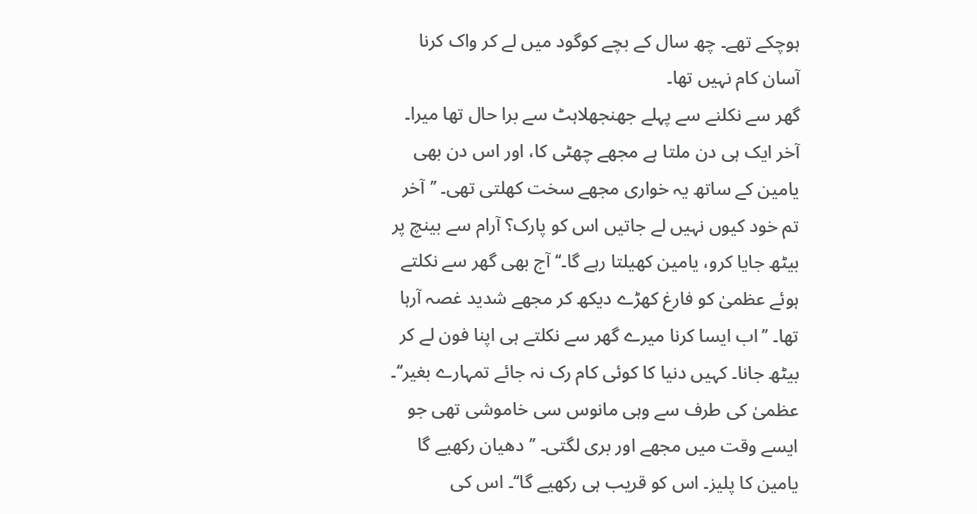ہوچکے تھے۔ چھ سال کے بچے کوگود میں لے کر واک کرنا آسان کام نہیں تھا۔
گھر سے نکلنے سے پہلے جھنجھلاہٹ سے برا حال تھا میرا۔ آخر ایک ہی دن ملتا ہے مجھے چھٹی کا، اور اس دن بھی یامین کے ساتھ یہ خواری مجھے سخت کھلتی تھی۔ ’’آخر تم خود کیوں نہیں لے جاتیں اس کو پارک؟ آرام سے بینچ پر بیٹھ جایا کرو، یامین کھیلتا رہے گا۔‘‘ آج بھی گھر سے نکلتے ہوئے عظمیٰ کو فارغ کھڑے دیکھ کر مجھے شدید غصہ آرہا تھا۔ ’’اب ایسا کرنا میرے گھر سے نکلتے ہی اپنا فون لے کر بیٹھ جانا۔ کہیں دنیا کا کوئی کام رک نہ جائے تمہارے بغیر‘‘۔ عظمیٰ کی طرف سے وہی مانوس سی خاموشی تھی جو ایسے وقت میں مجھے اور بری لگتی۔ ’’دھیان رکھیے گا یامین کا پلیز۔ اس کو قریب ہی رکھیے گا‘‘۔ اس کی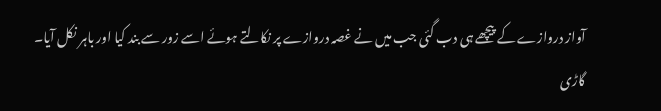آواز دروازے کے پیچھے ہی دب گئی جب میں نے غصہ دروازے پر نکالتے ہوئے اسے زور سے بند کیا اور باہر نکل آیا۔
گاڑی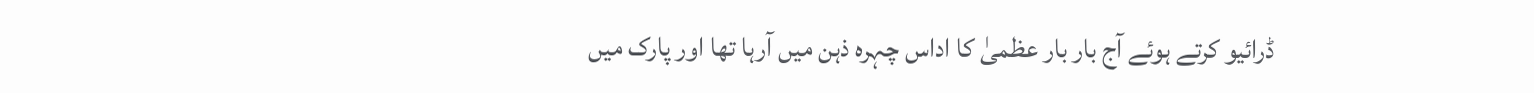ڈرائیو کرتے ہوئے آج بار بار عظمیٰ کا اداس چہرہ ذہن میں آرہا تھا اور پارک میں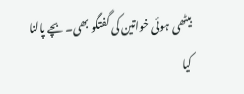بیٹھی ہوئی خواتین کی گفتگو بھی۔ بچے پالنا کیا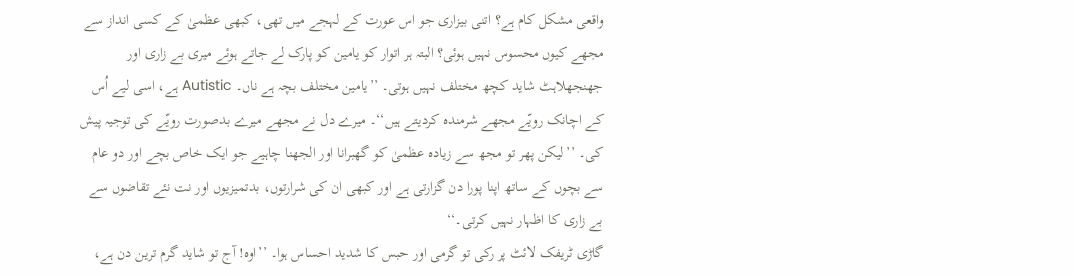واقعی مشکل کام ہے؟ اتنی بیزاری جو اس عورت کے لہجے میں تھی، کبھی عظمیٰ کے کسی انداز سے مجھے کیوں محسوس نہیں ہوئی؟ البتہ ہر اتوار کو یامین کو پارک لے جاتے ہوئے میری بے زاری اور جھنجھلاہٹ شاید کچھ مختلف نہیں ہوتی۔ ’’یامین مختلف بچہ ہے ناں۔ Autistic ہے، اسی لیے اُس کے اچانک رویّے مجھے شرمندہ کردیتے ہیں‘‘۔ میرے دل نے مجھے میرے بدصورت رویّے کی توجیہ پیش کی۔ ’’لیکن پھر تو مجھ سے زیادہ عظمیٰ کو گھبرانا اور الجھنا چاہیے جو ایک خاص بچے اور دو عام سے بچوں کے ساتھ اپنا پورا دن گزارتی ہے اور کبھی ان کی شرارتوں، بدتمیزیوں اور نت نئے تقاضوں سے بے زاری کا اظہار نہیں کرتی۔‘‘
گاڑی ٹریفک لائٹ پر رکی تو گرمی اور حبس کا شدید احساس ہوا۔ ’’اوہ! آج تو شاید گرم ترین دن ہے،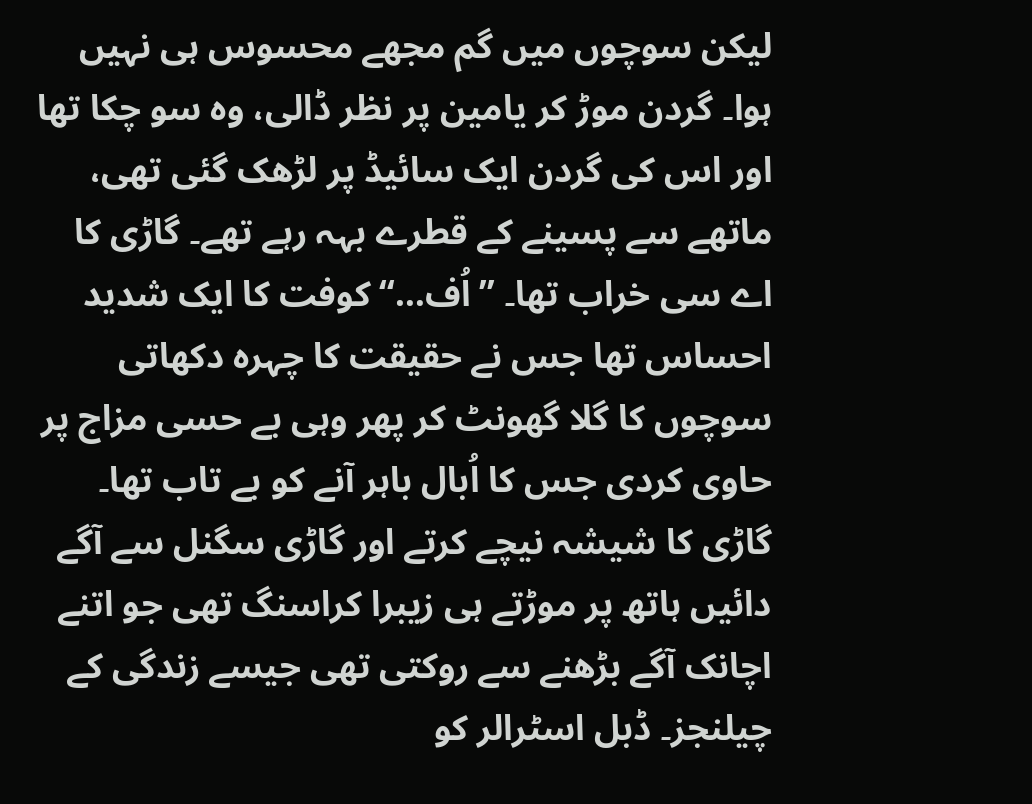لیکن سوچوں میں گم مجھے محسوس ہی نہیں ہوا۔ گردن موڑ کر یامین پر نظر ڈالی، وہ سو چکا تھا اور اس کی گردن ایک سائیڈ پر لڑھک گئی تھی، ماتھے سے پسینے کے قطرے بہہ رہے تھے۔ گاڑی کا اے سی خراب تھا۔ ’’اُف…‘‘ کوفت کا ایک شدید احساس تھا جس نے حقیقت کا چہرہ دکھاتی سوچوں کا گلا گھونٹ کر پھر وہی بے حسی مزاج پر حاوی کردی جس کا اُبال باہر آنے کو بے تاب تھا۔ گاڑی کا شیشہ نیچے کرتے اور گاڑی سگنل سے آگے دائیں ہاتھ پر موڑتے ہی زیبرا کراسنگ تھی جو اتنے اچانک آگے بڑھنے سے روکتی تھی جیسے زندگی کے چیلنجز۔ ڈبل اسٹرالر کو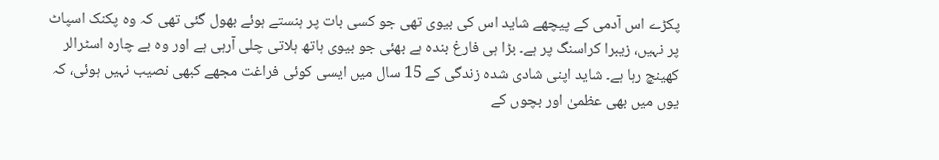پکڑے اس آدمی کے پیچھے شاید اس کی بیوی تھی جو کسی بات پر ہنستے ہوئے بھول گئی تھی کہ وہ پکنک اسپاٹ پر نہیں، زیبرا کراسنگ پر ہے۔ بڑا ہی فارغ بندہ ہے بھئی جو بیوی ہاتھ ہلاتی چلی آرہی ہے اور وہ بے چارہ اسٹرالر کھینچ رہا ہے۔ شاید اپنی شادی شدہ زندگی کے 15 سال میں ایسی کوئی فراغت مجھے کبھی نصیب نہیں ہوئی، کہ یوں میں بھی عظمیٰ اور بچوں کے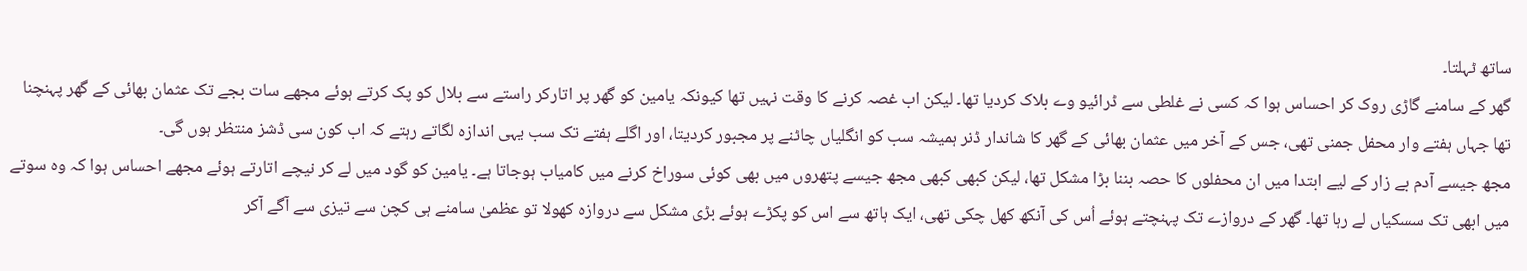ساتھ ٹہلتا۔
گھر کے سامنے گاڑی روک کر احساس ہوا کہ کسی نے غلطی سے ڈرائیو وے بلاک کردیا تھا۔ لیکن اب غصہ کرنے کا وقت نہیں تھا کیونکہ یامین کو گھر پر اتارکر راستے سے بلال کو پک کرتے ہوئے مجھے سات بجے تک عثمان بھائی کے گھر پہنچنا تھا جہاں ہفتے وار محفل جمنی تھی، جس کے آخر میں عثمان بھائی کے گھر کا شاندار ڈنر ہمیشہ سب کو انگلیاں چاٹنے پر مجبور کردیتا، اور اگلے ہفتے تک سب یہی اندازہ لگاتے رہتے کہ اب کون سی ڈشز منتظر ہوں گی۔
مجھ جیسے آدم بے زار کے لیے ابتدا میں ان محفلوں کا حصہ بننا بڑا مشکل تھا، لیکن کبھی کبھی مجھ جیسے پتھروں میں بھی کوئی سوراخ کرنے میں کامیاب ہوجاتا ہے۔ یامین کو گود میں لے کر نیچے اتارتے ہوئے مجھے احساس ہوا کہ وہ سوتے میں ابھی تک سسکیاں لے رہا تھا۔ گھر کے دروازے تک پہنچتے ہوئے اُس کی آنکھ کھل چکی تھی، ایک ہاتھ سے اس کو پکڑے ہوئے بڑی مشکل سے دروازہ کھولا تو عظمیٰ سامنے ہی کچن سے تیزی سے آگے آکر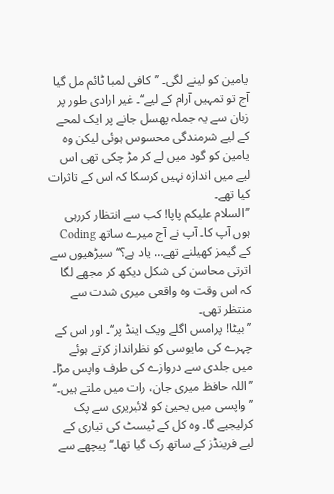یامین کو لینے لگی۔ ’’کافی لمبا ٹائم مل گیا آج تو تمہیں آرام کے لیے‘‘۔ غیر ارادی طور پر زبان سے یہ جملہ پھسل جانے پر ایک لمحے کے لیے شرمندگی محسوس ہوئی لیکن وہ یامین کو گود میں لے کر مڑ چکی تھی اس لیے میں اندازہ نہیں کرسکا کہ اس کے تاثرات کیا تھے۔
’’السلام علیکم پاپا! کب سے انتظار کررہی ہوں آپ کا۔ آپ نے آج میرے ساتھ Coding کے گیمز کھیلنے تھے… یاد ہے؟‘‘ سیڑھیوں سے اترتی محاسن کی شکل دیکھ کر مجھے لگا کہ اس وقت وہ واقعی میری شدت سے منتظر تھی۔
’’بیٹا! پرامس اگلے ویک اینڈ پر‘‘۔ اور اس کے چہرے کی مایوسی کو نظرانداز کرتے ہوئے میں جلدی سے دروازے کی طرف واپس مڑا۔ ’’اللہ حافظ میری جان، رات میں ملتے ہیں۔‘‘
’’واپسی میں یحییٰ کو لائبریری سے پک کرلیجیے گا۔ وہ کل کے ٹیسٹ کی تیاری کے لیے فرینڈز کے ساتھ رک گیا تھا۔‘‘ پیچھے سے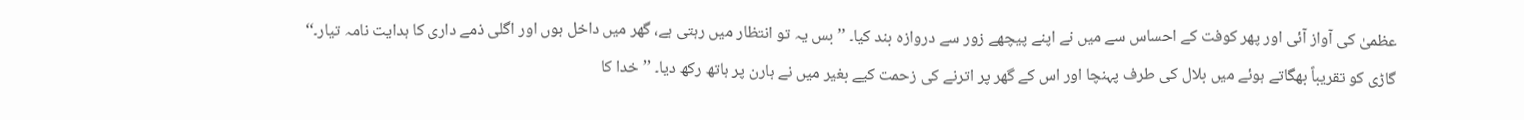عظمیٰ کی آواز آئی اور پھر کوفت کے احساس سے میں نے اپنے پیچھے زور سے دروازہ بند کیا۔ ’’بس یہ تو انتظار میں رہتی ہے، گھر میں داخل ہوں اور اگلی ذمے داری کا ہدایت نامہ تیار۔‘‘
گاڑی کو تقریباً بھگاتے ہوئے میں بلال کی طرف پہنچا اور اس کے گھر پر اترنے کی زحمت کیے بغیر میں نے ہارن پر ہاتھ رکھ دیا۔ ’’خدا کا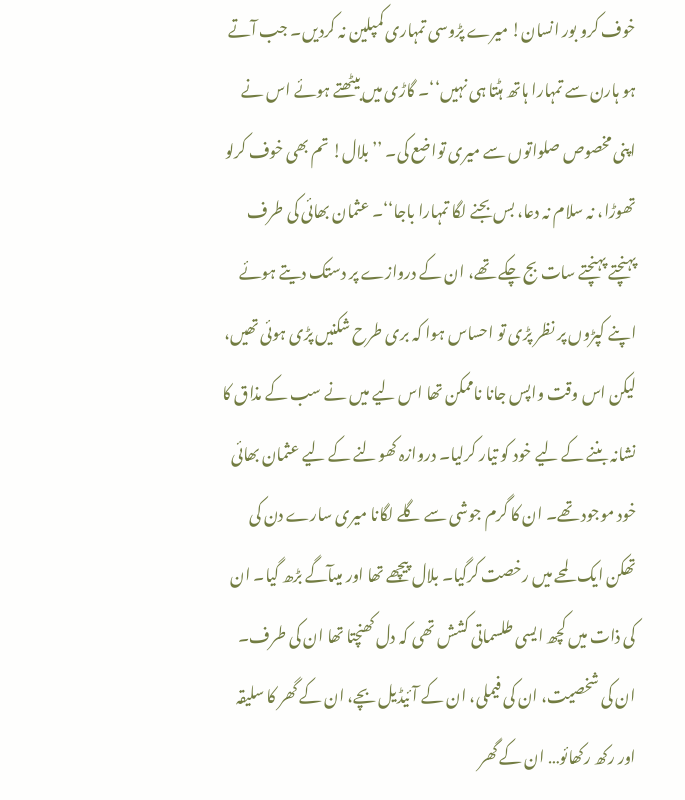خوف کرو بور انسان! میرے پڑوسی تمہاری کمپلین نہ کردیں۔ جب آتے ہو ہارن سے تمہارا ہاتھ ہٹتا ہی نہیں‘‘۔ گاڑی میں بیٹھتے ہوئے اس نے اپنی مخصوص صلواتوں سے میری تواضع کی۔ ’’بلال! تم بھی خوف کرلو تھوڑا، نہ سلام نہ دعا، بس بجنے لگا تمہارا باجا‘‘۔ عثمان بھائی کی طرف پہنچتے پہنچتے سات بج چکے تھے، ان کے دروازے پر دستک دیتے ہوئے اپنے کپڑوں پر نظر پڑی تو احساس ہوا کہ بری طرح شکنیں پڑی ہوئی تھیں، لیکن اس وقت واپس جانا ناممکن تھا اس لیے میں نے سب کے مذاق کا نشانہ بننے کے لیے خود کو تیار کرلیا۔ دروازہ کھولنے کے لیے عثمان بھائی خود موجود تھے۔ ان کا گرم جوشی سے گلے لگانا میری سارے دن کی تھکن ایک لمحے میں رخصت کرگیا۔ بلال پیچھے تھا اور میںآگے بڑھ گیا۔ ان کی ذات میں کچھ ایسی طلسماتی کشش تھی کہ دل کھنچتا تھا ان کی طرف۔ ان کی شخصیت، ان کی فیملی، ان کے آئیڈیل بچے، ان کے گھر کا سلیقہ اور رکھ رکھائو… ان کے گھر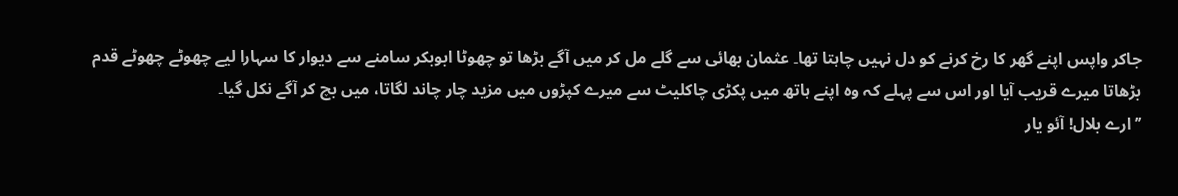جاکر واپس اپنے گھر کا رخ کرنے کو دل نہیں چاہتا تھا۔ عثمان بھائی سے گلے مل کر میں آگے بڑھا تو چھوٹا ابوبکر سامنے سے دیوار کا سہارا لیے چھوٹے چھوٹے قدم بڑھاتا میرے قریب آیا اور اس سے پہلے کہ وہ اپنے ہاتھ میں پکڑی چاکلیٹ سے میرے کپڑوں میں مزید چار چاند لگاتا، میں بچ کر آگے نکل گیا۔
’’ارے بلال! آئو یار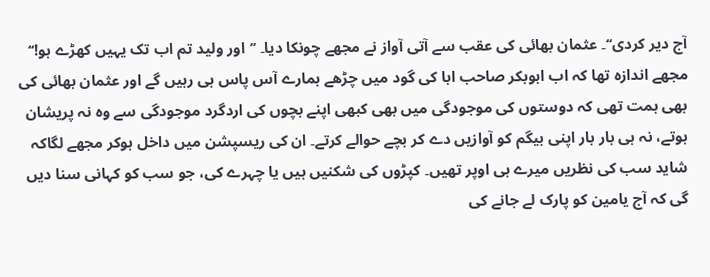آج دیر کردی‘‘۔ عثمان بھائی کی عقب سے آتی آواز نے مجھے چونکا دیا۔ ’’اور ولید تم اب تک یہیں کھڑے ہو!‘‘ مجھے اندازہ تھا کہ اب ابوبکر صاحب ابا کی گود میں چڑھے ہمارے آس پاس ہی رہیں گے اور عثمان بھائی کی بھی ہمت تھی کہ دوستوں کی موجودگی میں بھی کبھی اپنے بچوں کی اردگرد موجودگی سے وہ نہ پریشان ہوتے، نہ ہی بار بار اپنی بیگم کو آوازیں دے کر بچے حوالے کرتے۔ ان کی ریسپشن میں داخل ہوکر مجھے لگاکہ شاید سب کی نظریں میرے ہی اوپر تھیں۔ کپڑوں کی شکنیں ہیں یا چہرے کی، جو سب کو کہانی سنا دیں گی کہ آج یامین کو پارک لے جانے کی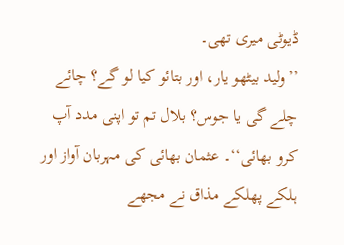ڈیوٹی میری تھی۔
’’ولید بیٹھو یار، اور بتائو کیا لو گے؟ چائے چلے گی یا جوس؟ بلال تم تو اپنی مدد آپ کرو بھائی‘‘۔ عثمان بھائی کی مہربان آواز اور ہلکے پھلکے مذاق نے مجھے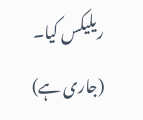ریلیکس کیا۔ (جاری ہے)